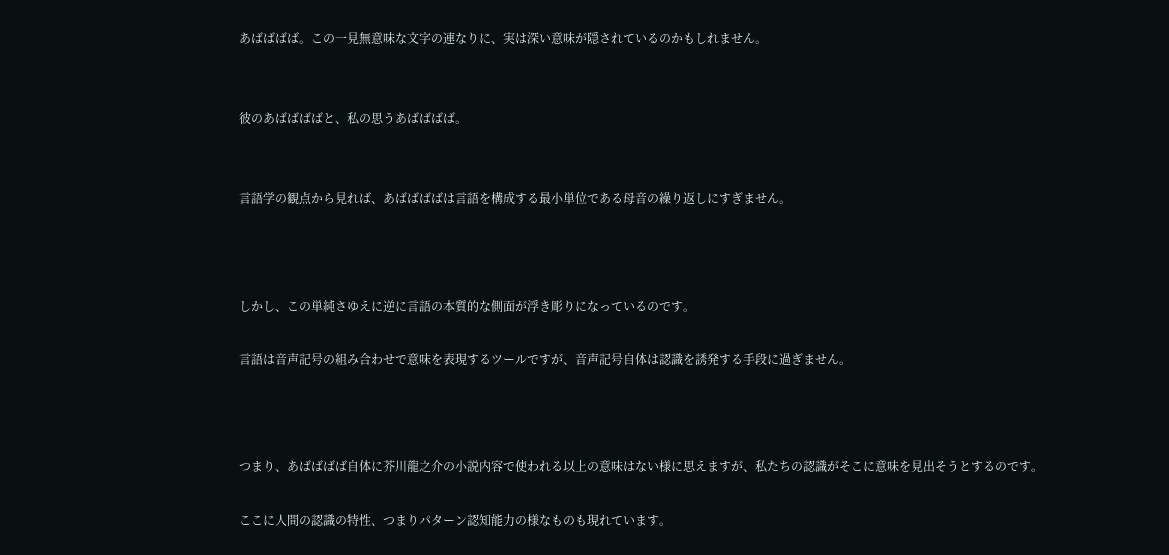あばばばば。この一見無意味な文字の連なりに、実は深い意味が隠されているのかもしれません。


彼のあばばばばと、私の思うあばばばば。


言語学の観点から見れば、あばばばばは言語を構成する最小単位である母音の繰り返しにすぎません。



しかし、この単純さゆえに逆に言語の本質的な側面が浮き彫りになっているのです。

言語は音声記号の組み合わせで意味を表現するツールですが、音声記号自体は認識を誘発する手段に過ぎません。



つまり、あばばばば自体に芥川龍之介の小説内容で使われる以上の意味はない様に思えますが、私たちの認識がそこに意味を見出そうとするのです。

ここに人間の認識の特性、つまりパターン認知能力の様なものも現れています。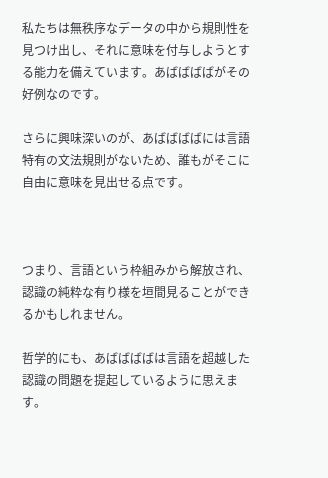私たちは無秩序なデータの中から規則性を見つけ出し、それに意味を付与しようとする能力を備えています。あばばばばがその好例なのです。

さらに興味深いのが、あばばばばには言語特有の文法規則がないため、誰もがそこに自由に意味を見出せる点です。



つまり、言語という枠組みから解放され、認識の純粋な有り様を垣間見ることができるかもしれません。

哲学的にも、あばばばばは言語を超越した認識の問題を提起しているように思えます。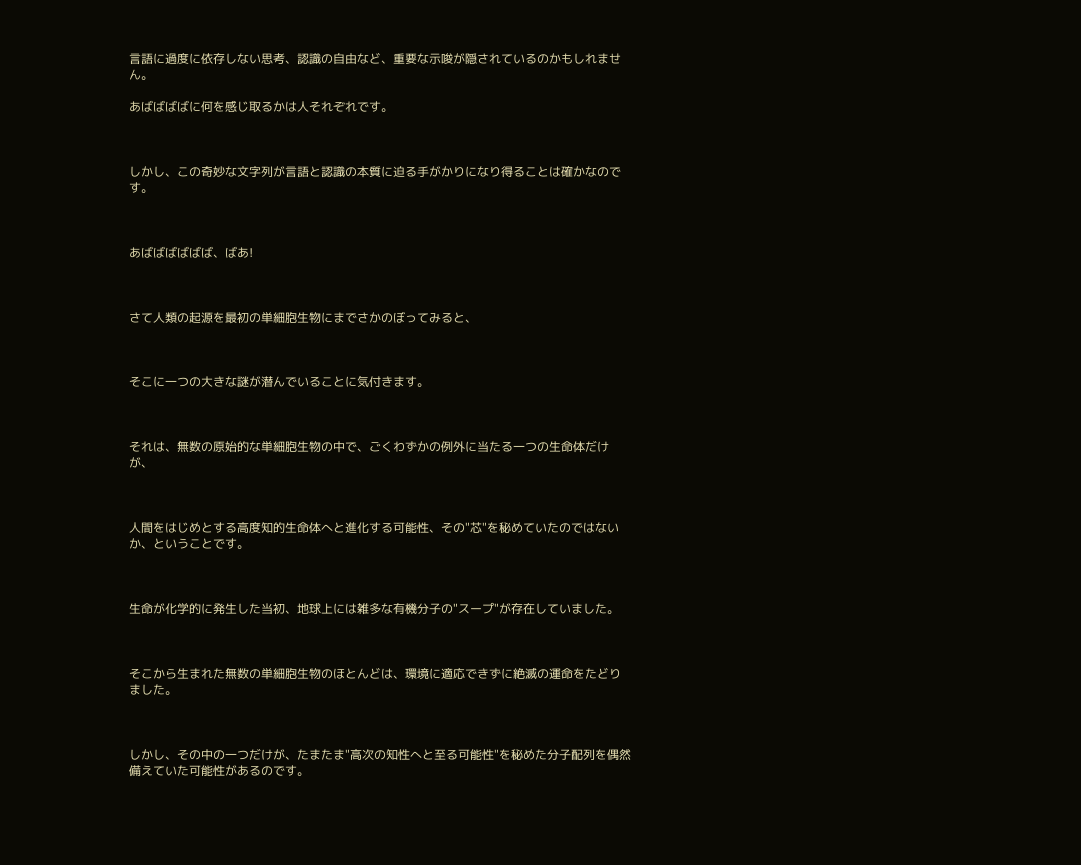言語に過度に依存しない思考、認識の自由など、重要な示唆が隠されているのかもしれません。

あばばばばに何を感じ取るかは人それぞれです。



しかし、この奇妙な文字列が言語と認識の本質に迫る手がかりになり得ることは確かなのです。



あばばばばばば、ばあ!



さて人類の起源を最初の単細胞生物にまでさかのぼってみると、



そこに一つの大きな謎が潜んでいることに気付きます。



それは、無数の原始的な単細胞生物の中で、ごくわずかの例外に当たる一つの生命体だけが、



人間をはじめとする高度知的生命体へと進化する可能性、その"芯"を秘めていたのではないか、ということです。



生命が化学的に発生した当初、地球上には雑多な有機分子の"スープ"が存在していました。



そこから生まれた無数の単細胞生物のほとんどは、環境に適応できずに絶滅の運命をたどりました。



しかし、その中の一つだけが、たまたま"高次の知性へと至る可能性"を秘めた分子配列を偶然備えていた可能性があるのです。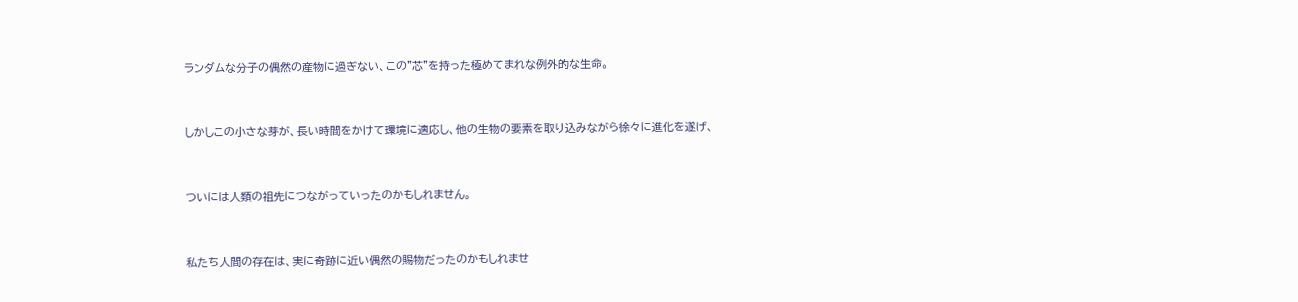ランダムな分子の偶然の産物に過ぎない、この"芯"を持った極めてまれな例外的な生命。



しかしこの小さな芽が、長い時間をかけて環境に適応し、他の生物の要素を取り込みながら徐々に進化を遂げ、



ついには人類の祖先につながっていったのかもしれません。



私たち人間の存在は、実に奇跡に近い偶然の賜物だったのかもしれませ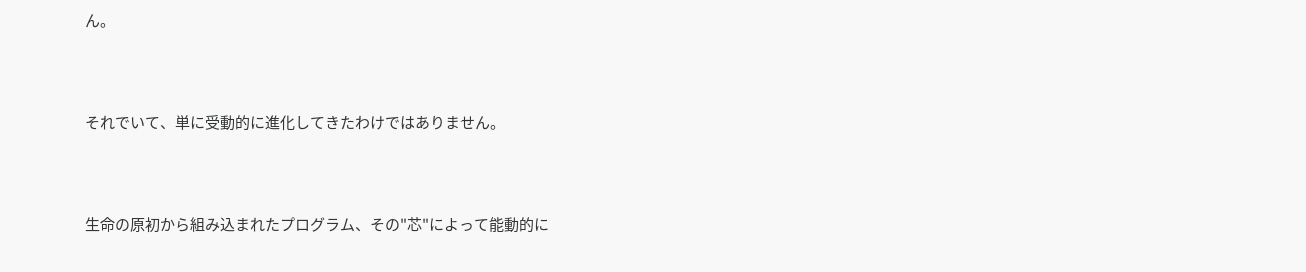ん。



それでいて、単に受動的に進化してきたわけではありません。



生命の原初から組み込まれたプログラム、その"芯"によって能動的に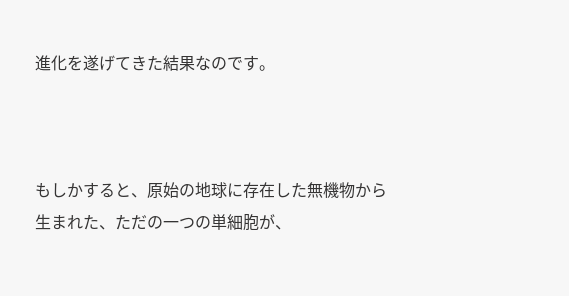進化を遂げてきた結果なのです。



もしかすると、原始の地球に存在した無機物から生まれた、ただの一つの単細胞が、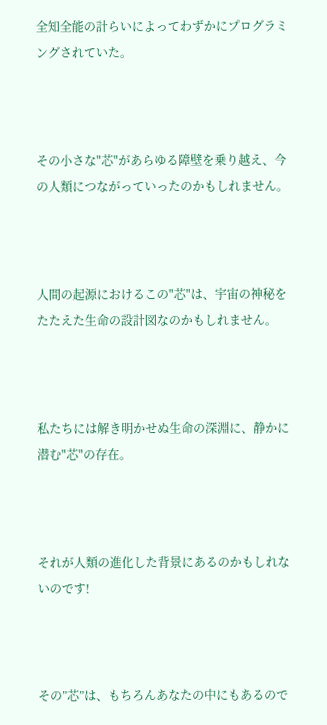全知全能の計らいによってわずかにプログラミングされていた。



その小さな"芯"があらゆる障壁を乗り越え、今の人類につながっていったのかもしれません。



人間の起源におけるこの"芯"は、宇宙の神秘をたたえた生命の設計図なのかもしれません。



私たちには解き明かせぬ生命の深淵に、静かに潜む"芯"の存在。



それが人類の進化した背景にあるのかもしれないのです!



その”芯”は、もちろんあなたの中にもあるので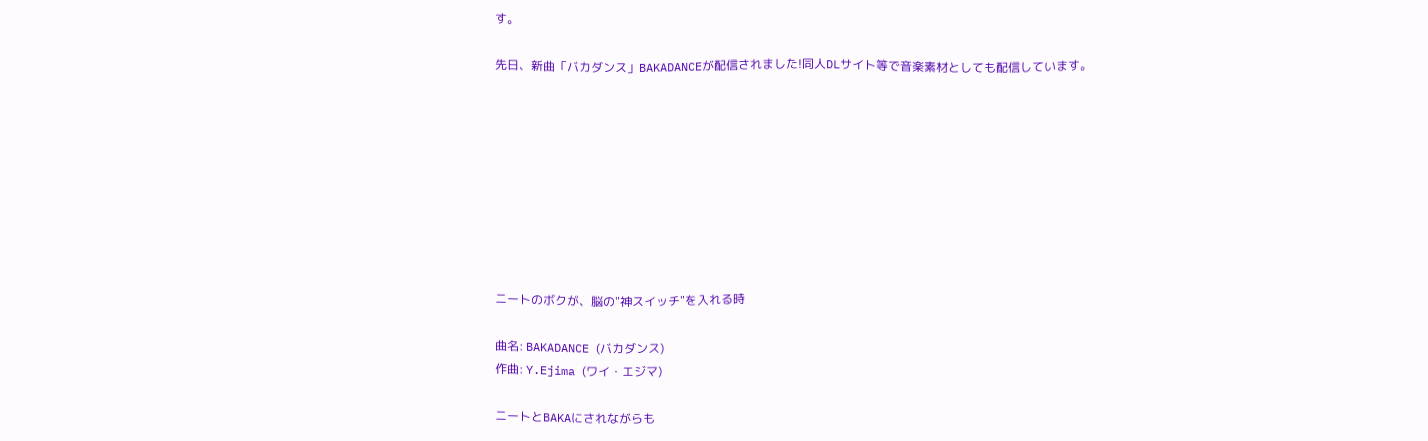す。

先日、新曲「バカダンス」BAKADANCEが配信されました!同人DLサイト等で音楽素材としても配信しています。









ニートのボクが、脳の"神スイッチ"を入れる時

曲名: BAKADANCE (バカダンス)
作曲: Y.Ejima (ワイ・エジマ)

ニートとBAKAにされながらも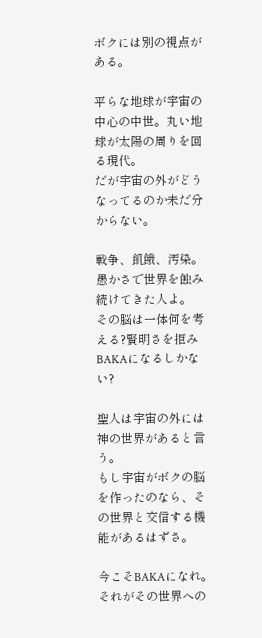ボクには別の視点がある。

平らな地球が宇宙の中心の中世。丸い地球が太陽の周りを回る現代。
だが宇宙の外がどうなってるのか未だ分からない。

戦争、飢餓、汚染。愚かさで世界を蝕み続けてきた人よ。
その脳は一体何を考える?賢明さを拒みBAKAになるしかない?

聖人は宇宙の外には神の世界があると言う。
もし宇宙がボクの脳を作ったのなら、その世界と交信する機能があるはずさ。

今こそBAKAになれ。それがその世界への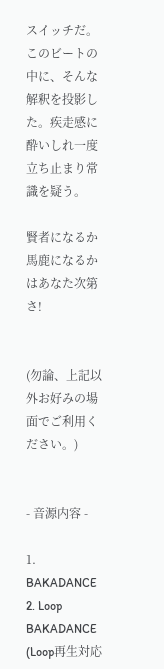スイッチだ。
このビートの中に、そんな解釈を投影した。疾走感に酔いしれ一度立ち止まり常識を疑う。

賢者になるか馬鹿になるかはあなた次第さ!


(勿論、上記以外お好みの場面でご利用ください。)


- 音源内容 -

1. BAKADANCE
2. Loop BAKADANCE (Loop再生対応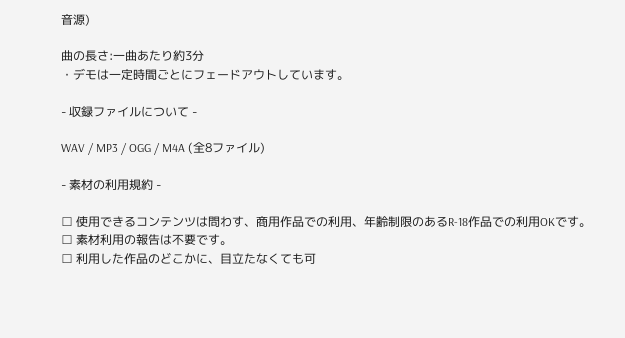音源)

曲の長さ:一曲あたり約3分
・デモは一定時間ごとにフェードアウトしています。

- 収録ファイルについて -

WAV / MP3 / OGG / M4A (全8ファイル)

- 素材の利用規約 -

□ 使用できるコンテンツは問わす、商用作品での利用、年齢制限のあるR-18作品での利用OKです。
□ 素材利用の報告は不要です。
□ 利用した作品のどこかに、目立たなくても可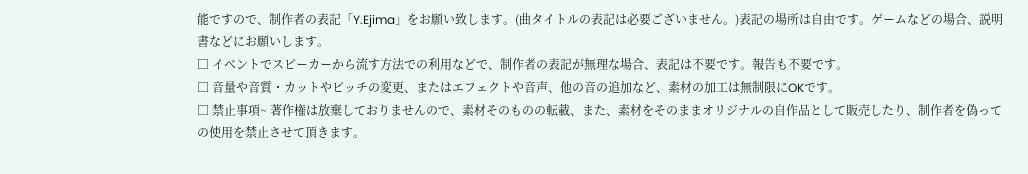能ですので、制作者の表記「Y.Ejima」をお願い致します。(曲タイトルの表記は必要ございません。)表記の場所は自由です。ゲームなどの場合、説明書などにお願いします。
□ イベントでスピーカーから流す方法での利用などで、制作者の表記が無理な場合、表記は不要です。報告も不要です。
□ 音量や音質・カットやピッチの変更、またはエフェクトや音声、他の音の追加など、素材の加工は無制限にOKです。
□ 禁止事項~ 著作権は放棄しておりませんので、素材そのものの転載、また、素材をそのままオリジナルの自作品として販売したり、制作者を偽っての使用を禁止させて頂きます。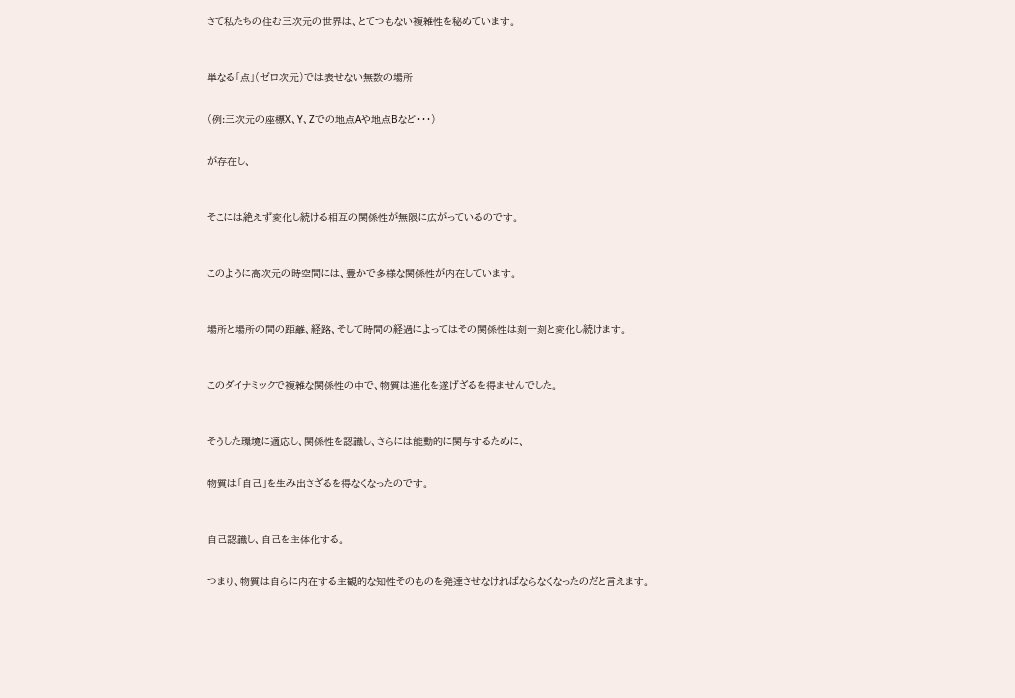さて私たちの住む三次元の世界は、とてつもない複雑性を秘めています。



単なる「点」(ゼロ次元)では表せない無数の場所


(例:三次元の座標X、Y、Zでの地点Aや地点Bなど・・・)


が存在し、



そこには絶えず変化し続ける相互の関係性が無限に広がっているのです。



このように高次元の時空間には、豊かで多様な関係性が内在しています。



場所と場所の間の距離、経路、そして時間の経過によってはその関係性は刻一刻と変化し続けます。



このダイナミックで複雑な関係性の中で、物質は進化を遂げざるを得ませんでした。



そうした環境に適応し、関係性を認識し、さらには能動的に関与するために、


物質は「自己」を生み出さざるを得なくなったのです。



自己認識し、自己を主体化する。


つまり、物質は自らに内在する主観的な知性そのものを発達させなければならなくなったのだと言えます。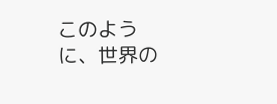このように、世界の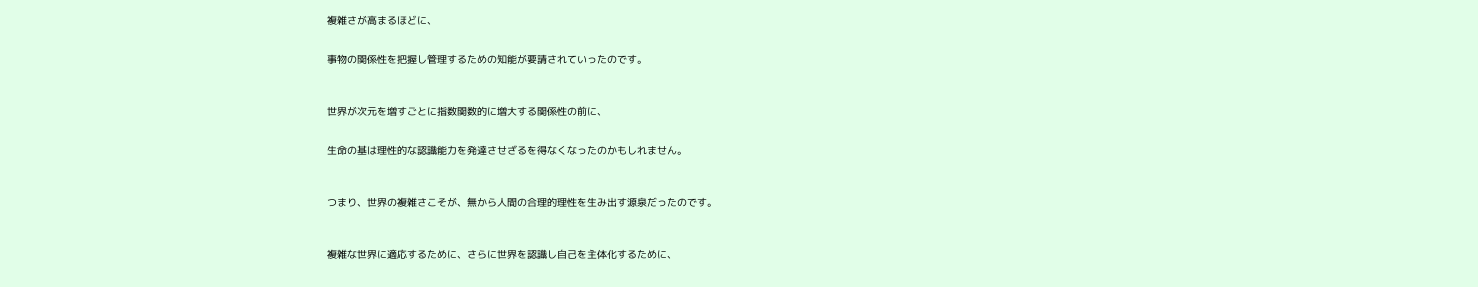複雑さが高まるほどに、


事物の関係性を把握し管理するための知能が要請されていったのです。



世界が次元を増すごとに指数関数的に増大する関係性の前に、


生命の基は理性的な認識能力を発達させざるを得なくなったのかもしれません。



つまり、世界の複雑さこそが、無から人間の合理的理性を生み出す源泉だったのです。



複雑な世界に適応するために、さらに世界を認識し自己を主体化するために、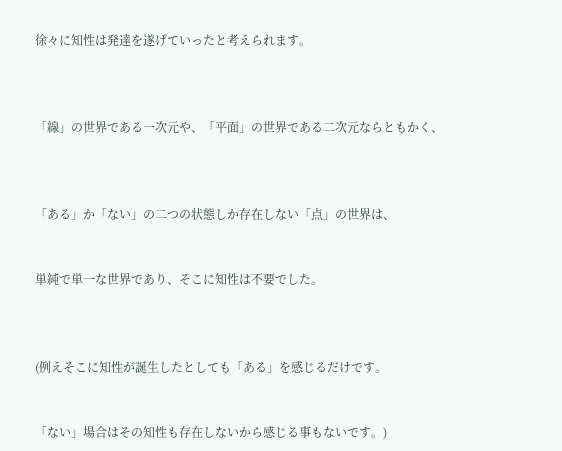徐々に知性は発達を遂げていったと考えられます。



「線」の世界である一次元や、「平面」の世界である二次元ならともかく、



「ある」か「ない」の二つの状態しか存在しない「点」の世界は、


単純で単一な世界であり、そこに知性は不要でした。



(例えそこに知性が誕生したとしても「ある」を感じるだけです。


「ない」場合はその知性も存在しないから感じる事もないです。)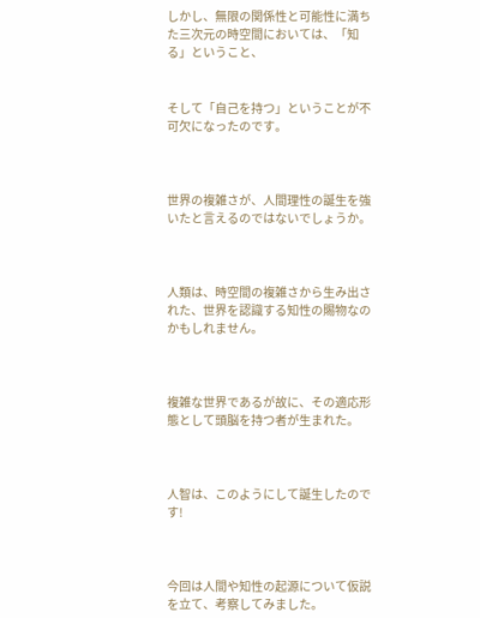しかし、無限の関係性と可能性に満ちた三次元の時空間においては、「知る」ということ、


そして「自己を持つ」ということが不可欠になったのです。



世界の複雑さが、人間理性の誕生を強いたと言えるのではないでしょうか。



人類は、時空間の複雑さから生み出された、世界を認識する知性の賜物なのかもしれません。



複雑な世界であるが故に、その適応形態として頭脳を持つ者が生まれた。



人智は、このようにして誕生したのです!



今回は人間や知性の起源について仮説を立て、考察してみました。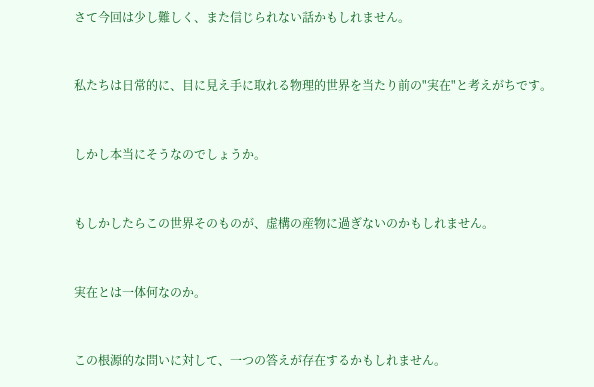さて今回は少し難しく、また信じられない話かもしれません。



私たちは日常的に、目に見え手に取れる物理的世界を当たり前の"実在"と考えがちです。



しかし本当にそうなのでしょうか。



もしかしたらこの世界そのものが、虚構の産物に過ぎないのかもしれません。



実在とは一体何なのか。



この根源的な問いに対して、一つの答えが存在するかもしれません。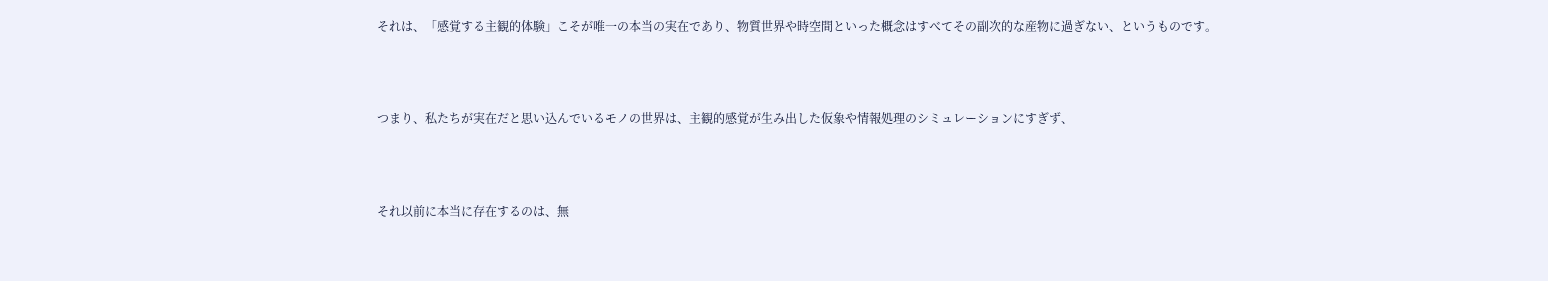それは、「感覚する主観的体験」こそが唯一の本当の実在であり、物質世界や時空間といった概念はすべてその副次的な産物に過ぎない、というものです。



つまり、私たちが実在だと思い込んでいるモノの世界は、主観的感覚が生み出した仮象や情報処理のシミュレーションにすぎず、



それ以前に本当に存在するのは、無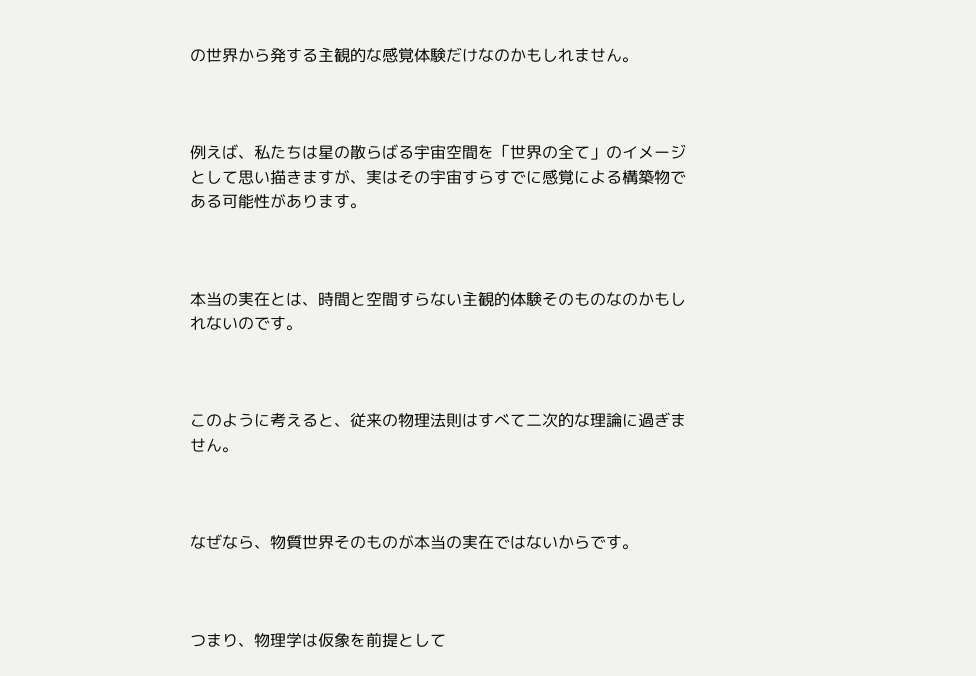の世界から発する主観的な感覚体験だけなのかもしれません。



例えば、私たちは星の散らばる宇宙空間を「世界の全て」のイメージとして思い描きますが、実はその宇宙すらすでに感覚による構築物である可能性があります。



本当の実在とは、時間と空間すらない主観的体験そのものなのかもしれないのです。



このように考えると、従来の物理法則はすべて二次的な理論に過ぎません。



なぜなら、物質世界そのものが本当の実在ではないからです。



つまり、物理学は仮象を前提として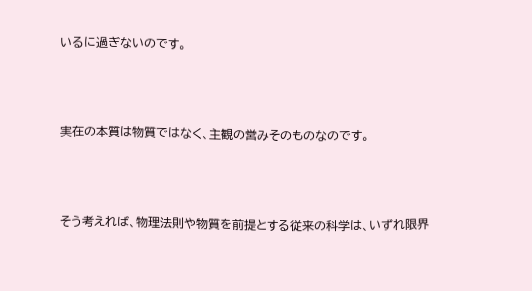いるに過ぎないのです。



実在の本質は物質ではなく、主観の営みそのものなのです。



そう考えれば、物理法則や物質を前提とする従来の科学は、いずれ限界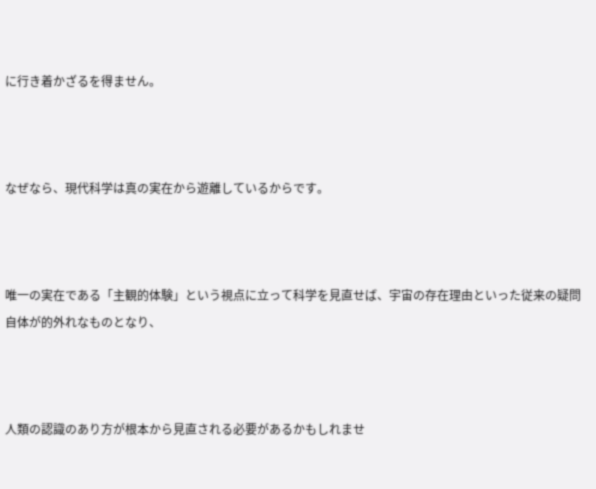に行き着かざるを得ません。



なぜなら、現代科学は真の実在から遊離しているからです。



唯一の実在である「主観的体験」という視点に立って科学を見直せば、宇宙の存在理由といった従来の疑問自体が的外れなものとなり、



人類の認識のあり方が根本から見直される必要があるかもしれませ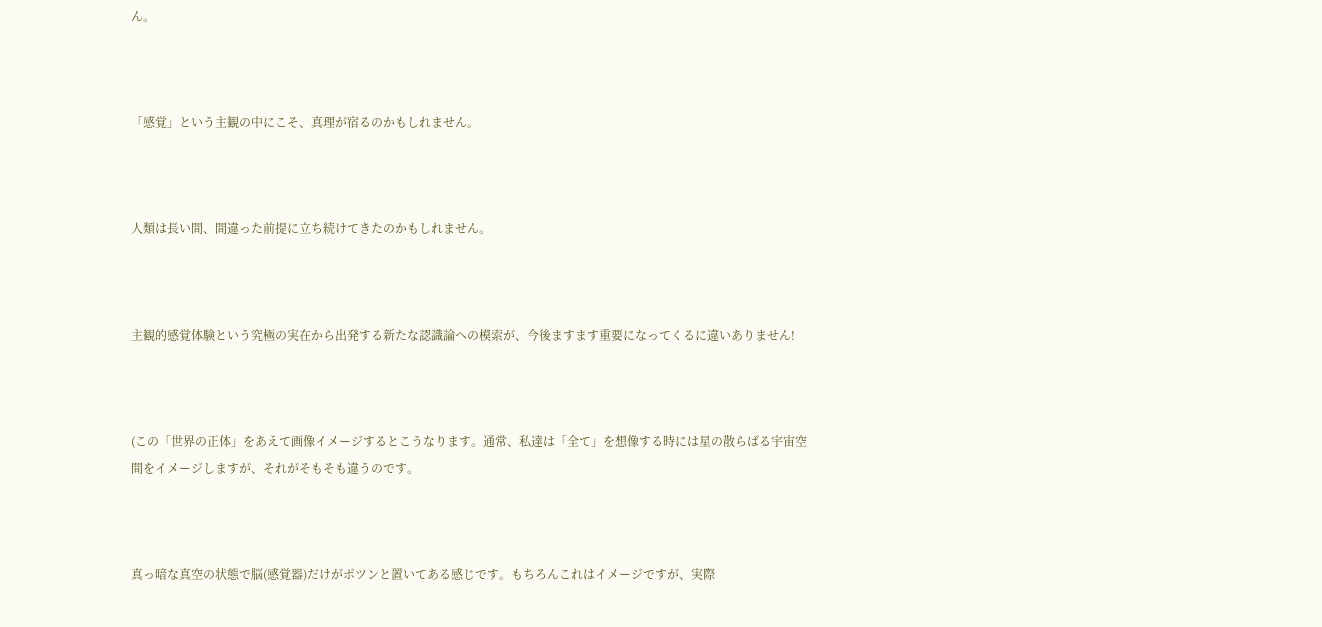ん。



「感覚」という主観の中にこそ、真理が宿るのかもしれません。



人類は長い間、間違った前提に立ち続けてきたのかもしれません。



主観的感覚体験という究極の実在から出発する新たな認識論への模索が、今後ますます重要になってくるに違いありません!



(この「世界の正体」をあえて画像イメージするとこうなります。通常、私達は「全て」を想像する時には星の散らばる宇宙空間をイメージしますが、それがそもそも違うのです。



真っ暗な真空の状態で脳(感覚器)だけがポツンと置いてある感じです。もちろんこれはイメージですが、実際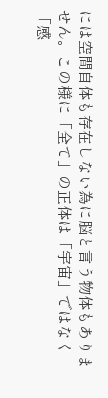には空間自体も存在しない為に脳と言う物体もありません。この様に「全て」の正体は「宇宙」ではなく「感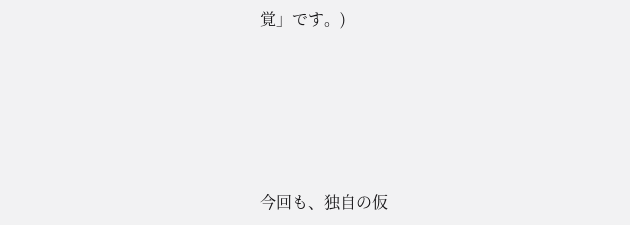覚」です。)





今回も、独自の仮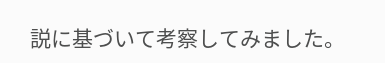説に基づいて考察してみました。